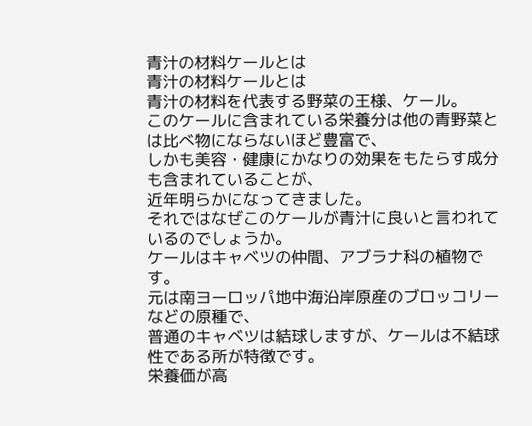青汁の材料ケールとは
青汁の材料ケールとは
青汁の材料を代表する野菜の王様、ケール。
このケールに含まれている栄養分は他の青野菜とは比べ物にならないほど豊富で、
しかも美容・健康にかなりの効果をもたらす成分も含まれていることが、
近年明らかになってきました。
それではなぜこのケールが青汁に良いと言われているのでしょうか。
ケールはキャベツの仲間、アブラナ科の植物です。
元は南ヨーロッパ地中海沿岸原産のブロッコリーなどの原種で、
普通のキャベツは結球しますが、ケールは不結球性である所が特徴です。
栄養価が高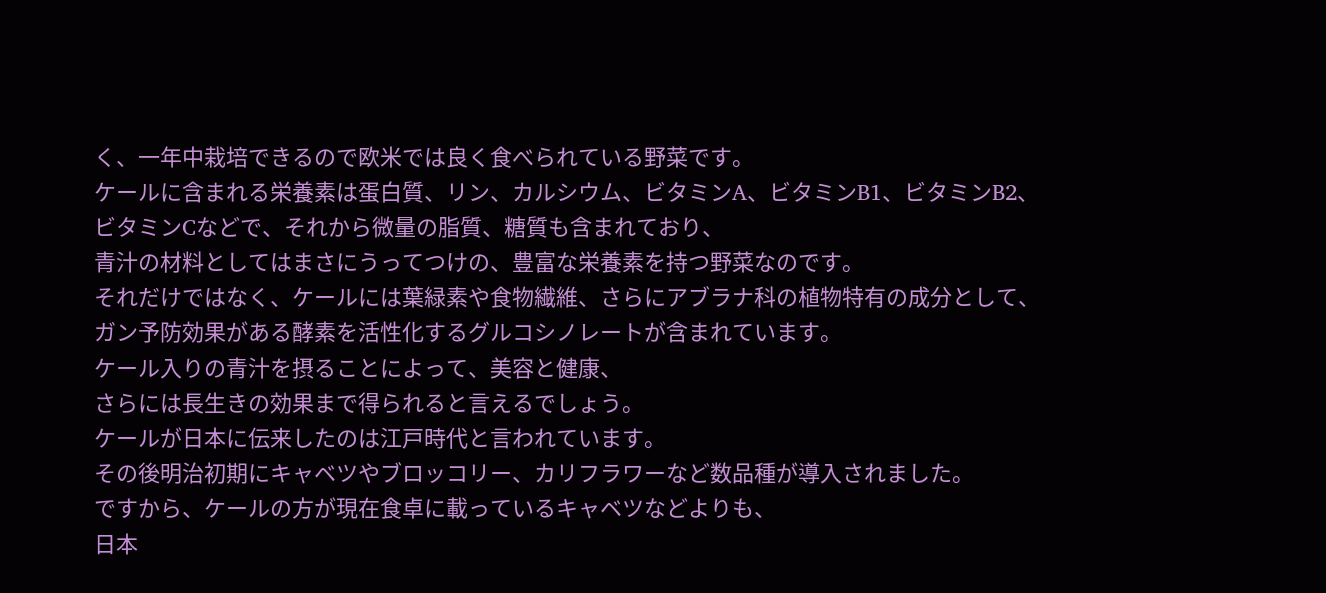く、一年中栽培できるので欧米では良く食べられている野菜です。
ケールに含まれる栄養素は蛋白質、リン、カルシウム、ビタミンA、ビタミンB1、ビタミンB2、
ビタミンCなどで、それから微量の脂質、糖質も含まれており、
青汁の材料としてはまさにうってつけの、豊富な栄養素を持つ野菜なのです。
それだけではなく、ケールには葉緑素や食物繊維、さらにアブラナ科の植物特有の成分として、
ガン予防効果がある酵素を活性化するグルコシノレートが含まれています。
ケール入りの青汁を摂ることによって、美容と健康、
さらには長生きの効果まで得られると言えるでしょう。
ケールが日本に伝来したのは江戸時代と言われています。
その後明治初期にキャベツやブロッコリー、カリフラワーなど数品種が導入されました。
ですから、ケールの方が現在食卓に載っているキャベツなどよりも、
日本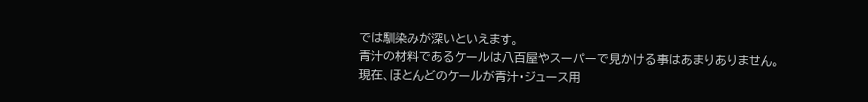では馴染みが深いといえます。
青汁の材料であるケールは八百屋やスーパーで見かける事はあまりありません。
現在、ほとんどのケールが青汁・ジュース用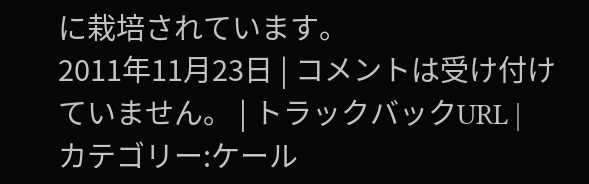に栽培されています。
2011年11月23日 | コメントは受け付けていません。 | トラックバックURL |
カテゴリー:ケール